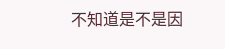不知道是不是因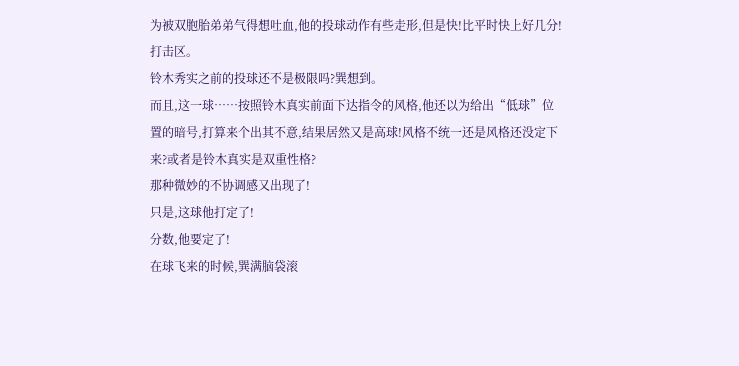为被双胞胎弟弟气得想吐血,他的投球动作有些走形,但是快!比平时快上好几分!
打击区。
铃木秀实之前的投球还不是极限吗?巽想到。
而且,这一球……按照铃木真实前面下达指令的风格,他还以为给出“低球”位置的暗号,打算来个出其不意,结果居然又是高球!风格不统一还是风格还没定下来?或者是铃木真实是双重性格?
那种微妙的不协调感又出现了!
只是,这球他打定了!
分数,他要定了!
在球飞来的时候,巽满脑袋滚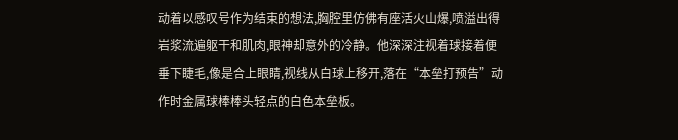动着以感叹号作为结束的想法,胸腔里仿佛有座活火山爆,喷溢出得岩浆流遍躯干和肌肉,眼神却意外的冷静。他深深注视着球接着便垂下睫毛,像是合上眼睛,视线从白球上移开,落在“本垒打预告”动作时金属球棒棒头轻点的白色本垒板。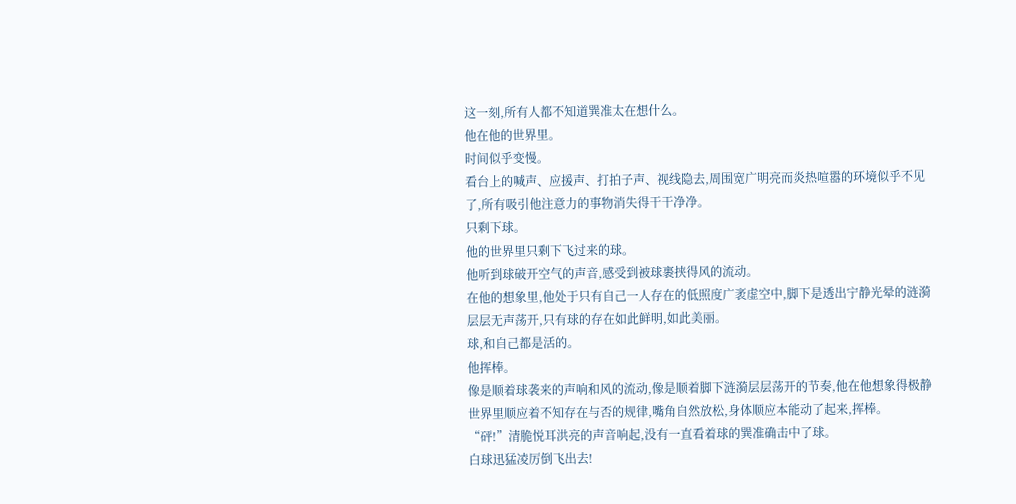这一刻,所有人都不知道巽准太在想什么。
他在他的世界里。
时间似乎变慢。
看台上的喊声、应援声、打拍子声、视线隐去,周围宽广明亮而炎热喧嚣的环境似乎不见了,所有吸引他注意力的事物消失得干干净净。
只剩下球。
他的世界里只剩下飞过来的球。
他听到球破开空气的声音,感受到被球裹挟得风的流动。
在他的想象里,他处于只有自己一人存在的低照度广袤虚空中,脚下是透出宁静光晕的涟漪层层无声荡开,只有球的存在如此鲜明,如此美丽。
球,和自己都是活的。
他挥棒。
像是顺着球袭来的声响和风的流动,像是顺着脚下涟漪层层荡开的节奏,他在他想象得极静世界里顺应着不知存在与否的规律,嘴角自然放松,身体顺应本能动了起来,挥棒。
“砰!”清脆悦耳洪亮的声音响起,没有一直看着球的巽准确击中了球。
白球迅猛凌厉倒飞出去!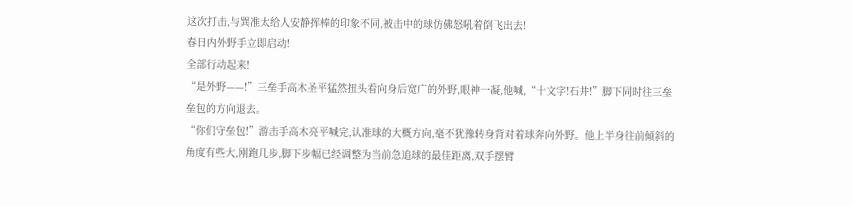这次打击,与巽准太给人安静挥棒的印象不同,被击中的球仿佛怒吼着倒飞出去!
春日内外野手立即启动!
全部行动起来!
“是外野——!”三垒手高木圣平猛然扭头看向身后宽广的外野,眼神一凝,他喊,“十文字!石井!”脚下同时往三垒垒包的方向退去。
“你们守垒包!”游击手高木亮平喊完,认准球的大概方向,毫不犹豫转身背对着球奔向外野。他上半身往前倾斜的角度有些大,刚跑几步,脚下步幅已经调整为当前急追球的最佳距离,双手摆臂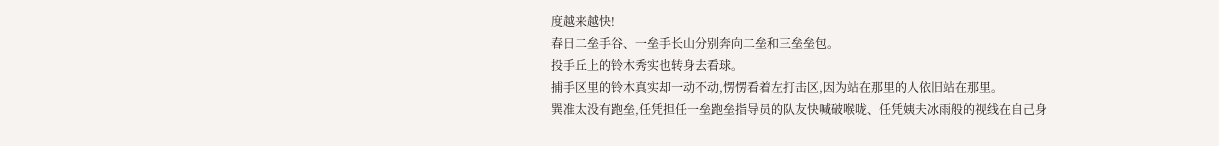度越来越快!
春日二垒手谷、一垒手长山分别奔向二垒和三垒垒包。
投手丘上的铃木秀实也转身去看球。
捕手区里的铃木真实却一动不动,愣愣看着左打击区,因为站在那里的人依旧站在那里。
巽准太没有跑垒,任凭担任一垒跑垒指导员的队友快喊破喉咙、任凭姨夫冰雨般的视线在自己身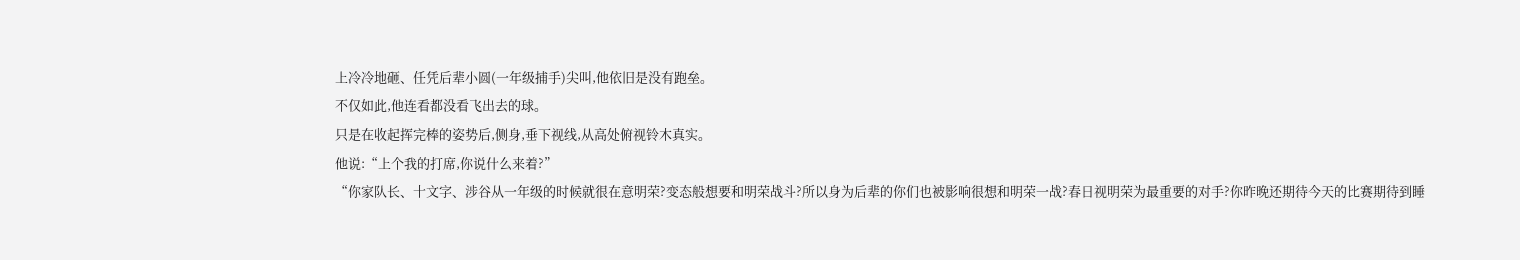上冷冷地砸、任凭后辈小圆(一年级捕手)尖叫,他依旧是没有跑垒。
不仅如此,他连看都没看飞出去的球。
只是在收起挥完棒的姿势后,侧身,垂下视线,从高处俯视铃木真实。
他说:“上个我的打席,你说什么来着?”
“你家队长、十文字、涉谷从一年级的时候就很在意明荣?变态般想要和明荣战斗?所以身为后辈的你们也被影响很想和明荣一战?春日视明荣为最重要的对手?你昨晚还期待今天的比赛期待到睡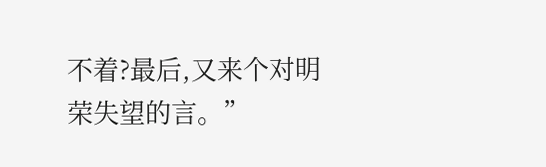不着?最后,又来个对明荣失望的言。”